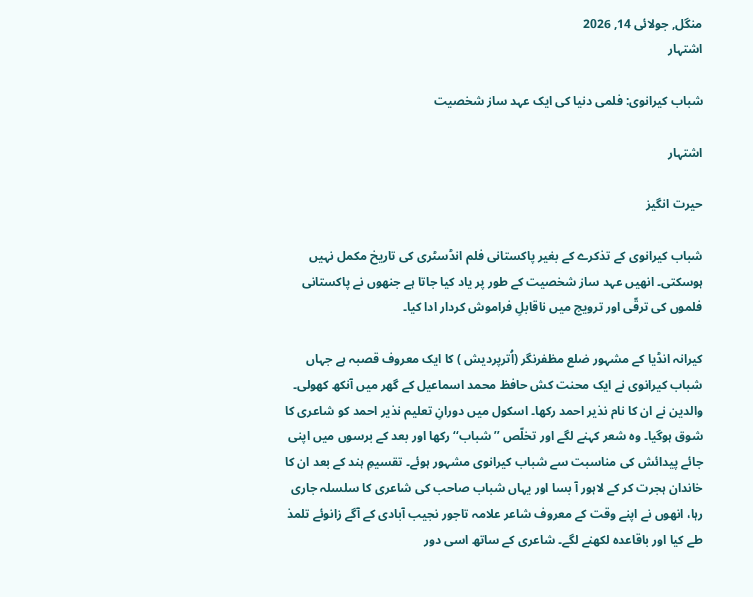منگل, جولائی 14, 2026
اشتہار

شباب کیرانوی: فلمی دنیا کی ایک عہد ساز شخصیت

اشتہار

حیرت انگیز

شباب کیرانوی کے تذکرے کے بغیر پاکستانی فلم انڈسٹری کی تاریخ مکمل نہیں ہوسکتی۔ انھیں عہد ساز شخصیت کے طور پر یاد کیا جاتا ہے جنھوں نے پاکستانی فلموں کی ترقّی اور ترویج میں ناقابلِ فراموش کردار ادا کیا۔

کیرانہ انڈیا کے مشہور ضلع مظفرنگر (اُترپردیش ) کا ایک معروف قصبہ ہے جہاں شباب کیرانوی نے ایک محنت کش حافظ محمد اسماعیل کے گھر میں آنکھ کھولی۔ والدین نے ان کا نام نذیر احمد رکھا۔ اسکول میں دورانِ تعلیم نذیر احمد کو شاعری کا شوق ہوگیا۔ وہ شعر کہنے لگے اور تخلّص ’’شباب‘‘ رکھا اور بعد کے برسوں میں اپنی جائے پیدائش کی مناسبت سے شباب کیرانوی مشہور ہوئے۔ تقسیمِ ہند کے بعد ان کا خاندان ہجرت کر کے لاہور آ بسا اور یہاں شباب صاحب کی شاعری کا سلسلہ جاری رہا، انھوں نے اپنے وقت کے معروف شاعر علامہ تاجور نجیب آبادی کے آگے زانوئے تلمذ طے کیا اور باقاعدہ لکھنے لگے۔ شاعری کے ساتھ اسی دور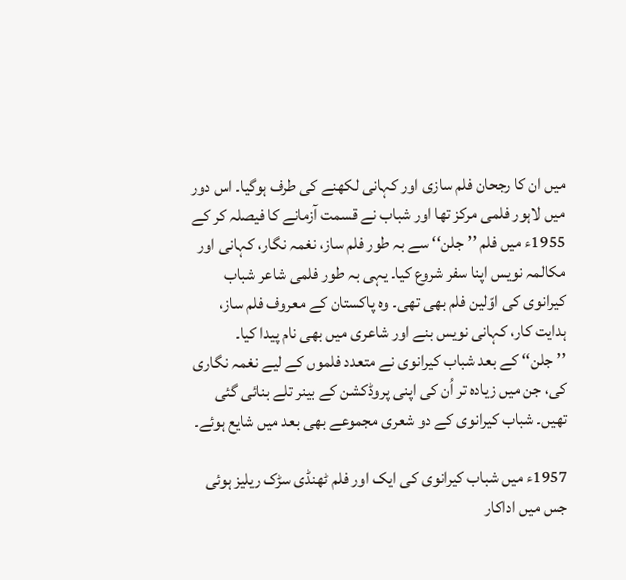میں ان کا رجحان فلم سازی اور کہانی لکھنے کی طرف ہوگیا۔ اس دور میں لاہور فلمی مرکز تھا اور شباب نے قسمت آزمانے کا فیصلہ کر کے 1955ء میں فلم ’’جلن‘‘ سے بہ طور فلم ساز، نغمہ نگار، کہانی اور مکالمہ نویس اپنا سفر شروع کیا۔ یہی بہ طور فلمی شاعر شباب کیرانوی کی اوّلین فلم بھی تھی۔ وہ پاکستان کے معروف فلم ساز، ہدایت کار، کہانی نویس بنے اور شاعری میں بھی نام پیدا کیا۔ ’’جلن‘‘ کے بعد شباب کیرانوی نے متعدد فلموں کے لیے نغمہ نگاری کی، جن میں زیادہ تر اُن کی اپنی پروڈکشن کے بینر تلے بنائی گئی تھیں۔ شباب کیرانوی کے دو شعری مجموعے بھی بعد میں‌ شایع ہوئے۔

1957ء میں شباب کیرانوی کی ایک اور فلم ٹھنڈی سڑک ریلیز ہوئی جس میں اداکار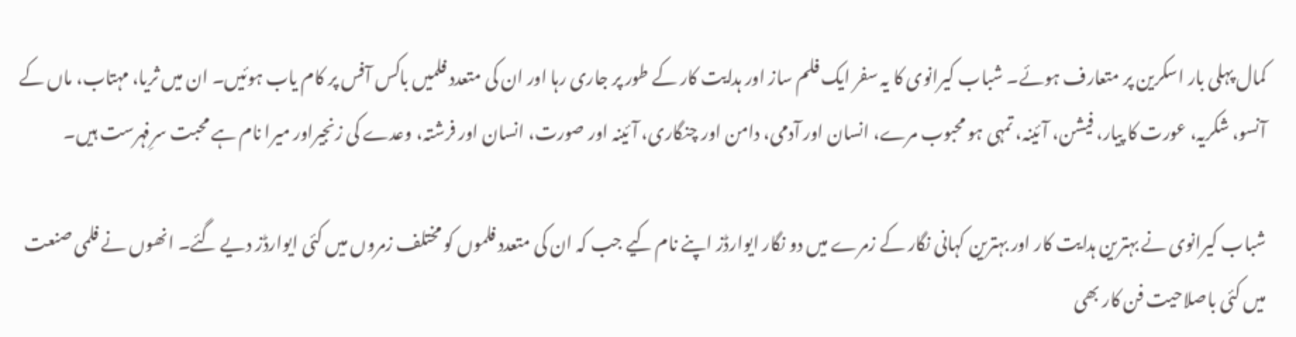کمال پہلی بار اسکرین پر متعارف ہوئے۔ شباب کیرانوی کا یہ سفر ایک فلم ساز اور ہدایت کار کے طور پر جاری رہا اور ان کی متعدد فلمیں باکس آفس پر کام یاب ہوئیں۔ ان میں ثریا، مہتاب، ماں کے آنسو، شکریہ، عورت کا پیار، فیشن، آئینہ، تمہی ہو محبوب مرے، انسان اور آدمی، دامن اور چنگاری، آئینہ اور صورت، انسان اور فرشتہ، وعدے کی زنجیراور میرا نام ہے محبت سرِفہرست ہیں۔

شباب کیرانوی نے بہترین ہدایت کار اور بہترین کہانی نگار کے زمرے میں‌ دو نگار ایوارڈز اپنے نام کیے جب کہ ان کی متعدد فلموں کو مختلف زمروں‌ میں‌ کئی ایوارڈز دیے گئے۔ انھوں نے فلمی صنعت میں کئی باصلاحیت فن کار بھی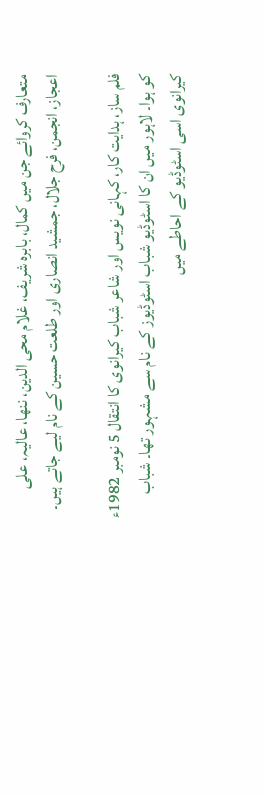متعارف کروائے جن میں‌ کمال، بابرہ شریف، غلام محی الدین، ننھا، عالیہ، علی اعجاز، انجمن، فرح جلال، جمشید انصاری اور طلعت حسین کے نام لیے جاتے ہیں۔

فلم ساز، ہدایت کار، کہانی نویس اور شاعر شباب کیرانوی کا انتقال 5 نومبر 1982ء کو ہوا۔ لاہور میں‌ ان کا اسٹوڈیو شباب اسٹوڈیوز کے نام سے مشہور تھا۔ شباب کیرانوی اسی اسٹوڈیو کے احاطے میں‌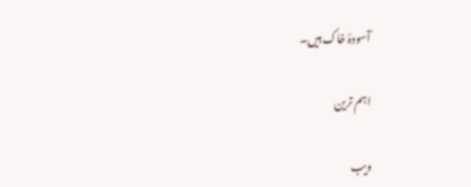آسودۂ خاک ہیں۔

اہم ترین

ویب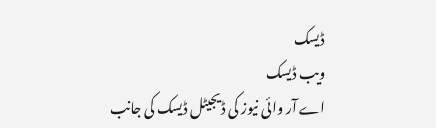ڈیسک
ویب ڈیسک
اے آر وائی نیوز کی ڈیجیٹل ڈیسک کی جانب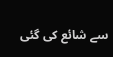سے شائع کی گئی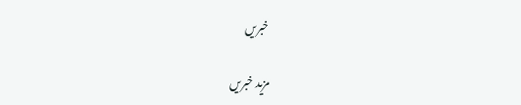خبریں

مزید خبریں